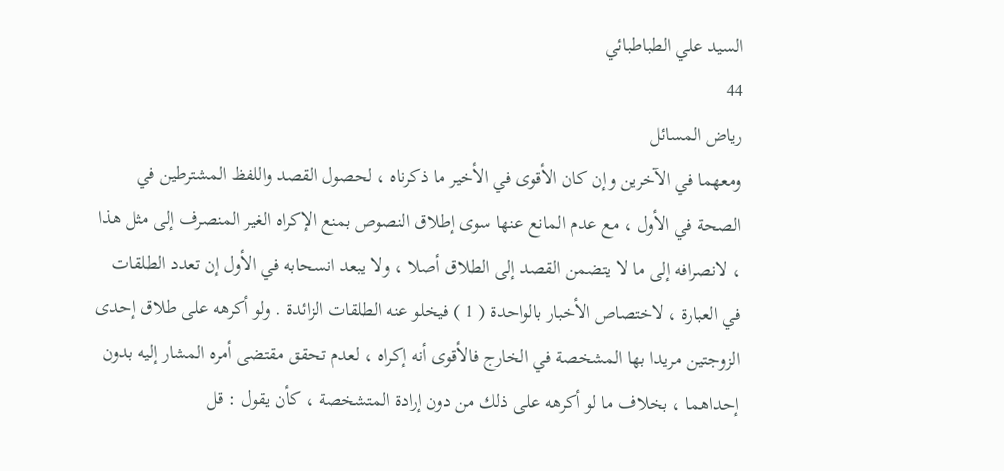السيد علي الطباطبائي
44
رياض المسائل
ومعهما في الآخرين وإن كان الأقوى في الأخير ما ذكرناه ، لحصول القصد واللفظ المشترطين في الصحة في الأول ، مع عدم المانع عنها سوى إطلاق النصوص بمنع الإكراه الغير المنصرف إلى مثل هذا ، لانصرافه إلى ما لا يتضمن القصد إلى الطلاق أصلا ، ولا يبعد انسحابه في الأول إن تعدد الطلقات في العبارة ، لاختصاص الأخبار بالواحدة ( 1 ) فيخلو عنه الطلقات الزائدة . ولو أكرهه على طلاق إحدى الزوجتين مريدا بها المشخصة في الخارج فالأقوى أنه إكراه ، لعدم تحقق مقتضى أمره المشار إليه بدون إحداهما ، بخلاف ما لو أكرهه على ذلك من دون إرادة المتشخصة ، كأن يقول : قل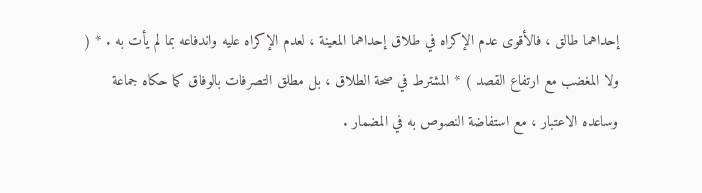إحداهما طالق ، فالأقوى عدم الإكراه في طلاق إحداهما المعينة ، لعدم الإكراه عليه واندفاعه بما لم يأت به . * ( ولا المغضب مع ارتفاع القصد ) * المشترط في صحة الطلاق ، بل مطلق التصرفات بالوفاق كما حكاه جماعة وساعده الاعتبار ، مع استفاضة النصوص به في المضمار .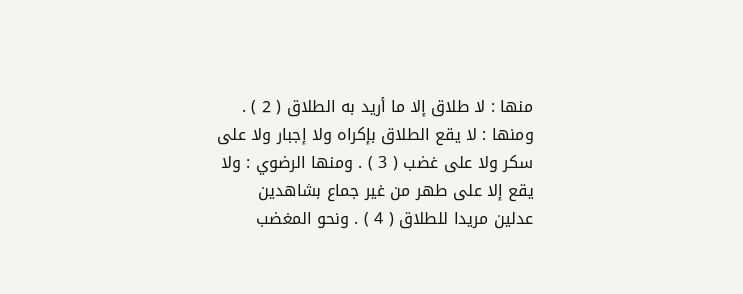منها : لا طلاق إلا ما أريد به الطلاق ( 2 ) . ومنها : لا يقع الطلاق بإكراه ولا إجبار ولا على سكر ولا على غضب ( 3 ) . ومنها الرضوي : ولا يقع إلا على طهر من غير جماع بشاهدين عدلين مريدا للطلاق ( 4 ) . ونحو المغضب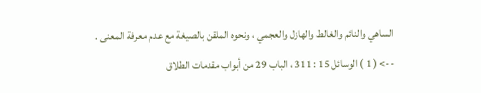الساهي والنائم والغالط والهازل والعجمي ، ونحوه الملقن بالصيغة مع عدم معرفة المعنى .
--> ( 1 ) الوسائل 15 : 311 ، الباب 29 من أبواب مقدمات الطلاق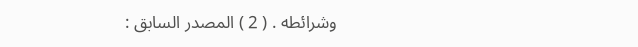وشرائطه . ( 2 ) المصدر السابق :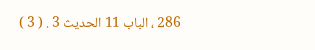286 ، الباب 11 الحديث 3 . ( 3 )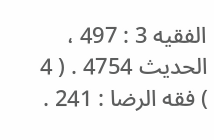الفقيه 3 : 497 ، الحديث 4754 . ( 4 ) فقه الرضا : 241 .